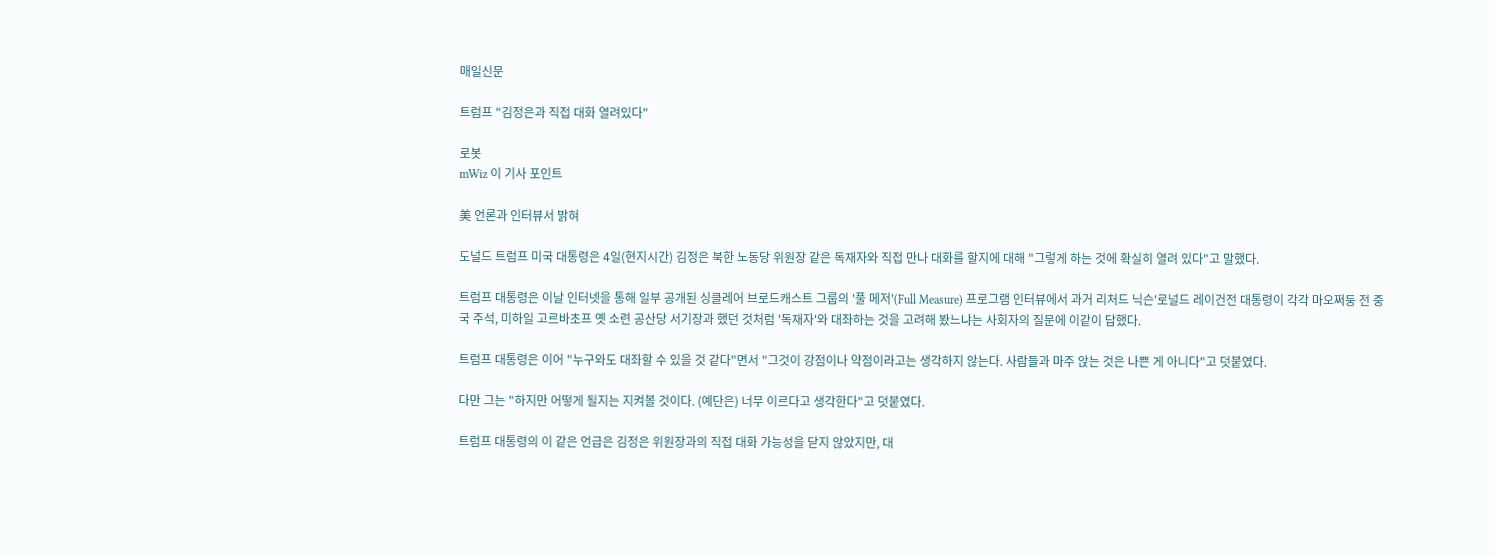매일신문

트럼프 "김정은과 직접 대화 열려있다"

로봇
mWiz 이 기사 포인트

美 언론과 인터뷰서 밝혀

도널드 트럼프 미국 대통령은 4일(현지시간) 김정은 북한 노동당 위원장 같은 독재자와 직접 만나 대화를 할지에 대해 "그렇게 하는 것에 확실히 열려 있다"고 말했다.

트럼프 대통령은 이날 인터넷을 통해 일부 공개된 싱클레어 브로드캐스트 그룹의 '풀 메저'(Full Measure) 프로그램 인터뷰에서 과거 리처드 닉슨'로널드 레이건전 대통령이 각각 마오쩌둥 전 중국 주석, 미하일 고르바초프 옛 소련 공산당 서기장과 했던 것처럼 '독재자'와 대좌하는 것을 고려해 봤느냐는 사회자의 질문에 이같이 답했다.

트럼프 대통령은 이어 "누구와도 대좌할 수 있을 것 같다"면서 "그것이 강점이나 약점이라고는 생각하지 않는다. 사람들과 마주 앉는 것은 나쁜 게 아니다"고 덧붙였다.

다만 그는 "하지만 어떻게 될지는 지켜볼 것이다. (예단은) 너무 이르다고 생각한다"고 덧붙였다.

트럼프 대통령의 이 같은 언급은 김정은 위원장과의 직접 대화 가능성을 닫지 않았지만, 대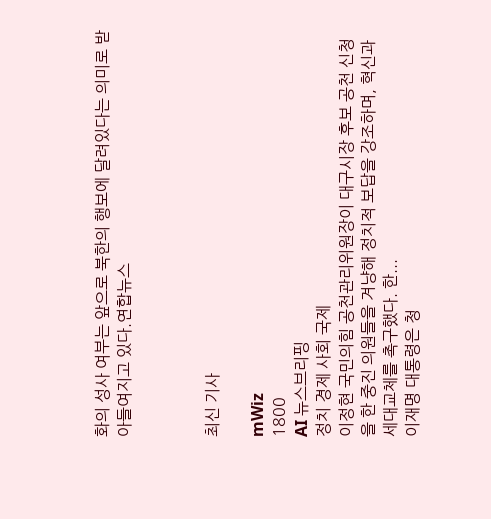화의 성사 여부는 앞으로 북한의 행보에 달려있다는 의미로 받아들여지고 있다.연합뉴스



최신 기사

mWiz
1800
AI 뉴스브리핑
정치 경제 사회 국제
이정현 국민의힘 공천관리위원장이 대구시장 후보 공천 신청을 한 중진 의원들을 겨냥해 정치적 보답을 강조하며, 혁신과 세대교체를 촉구했다. 한...
이재명 대통령은 청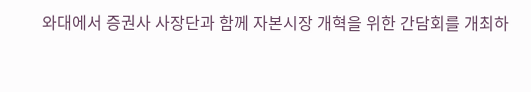와대에서 증권사 사장단과 함께 자본시장 개혁을 위한 간담회를 개최하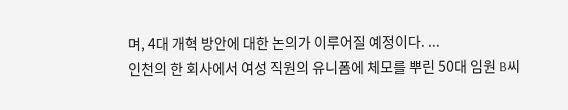며, 4대 개혁 방안에 대한 논의가 이루어질 예정이다. ...
인천의 한 회사에서 여성 직원의 유니폼에 체모를 뿌린 50대 임원 B씨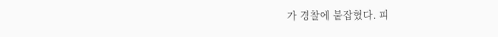가 경찰에 붙잡혔다. 피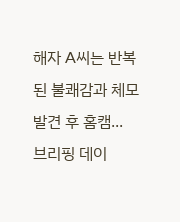해자 A씨는 반복된 불쾌감과 체모 발견 후 홈캠...
브리핑 데이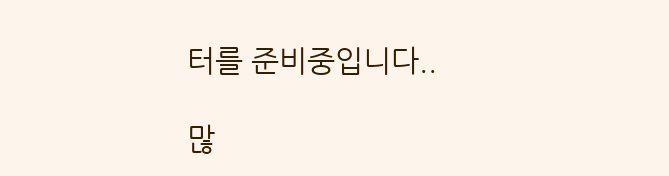터를 준비중입니다..

많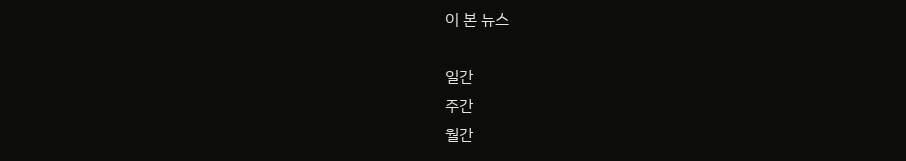이 본 뉴스

일간
주간
월간